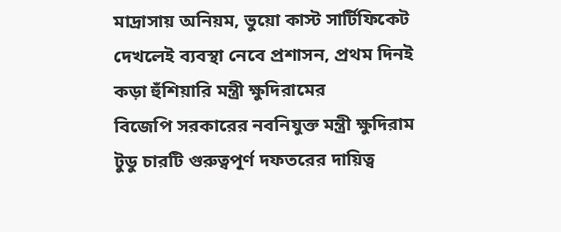মাদ্রাসায় অনিয়ম, ভুয়ো কাস্ট সার্টিফিকেট দেখলেই ব্যবস্থা নেবে প্রশাসন, প্রথম দিনই কড়া হুঁশিয়ারি মন্ত্রী ক্ষুদিরামের
বিজেপি সরকারের নবনিযুক্ত মন্ত্রী ক্ষুদিরাম টুডু চারটি গুরুত্বপূর্ণ দফতরের দায়িত্ব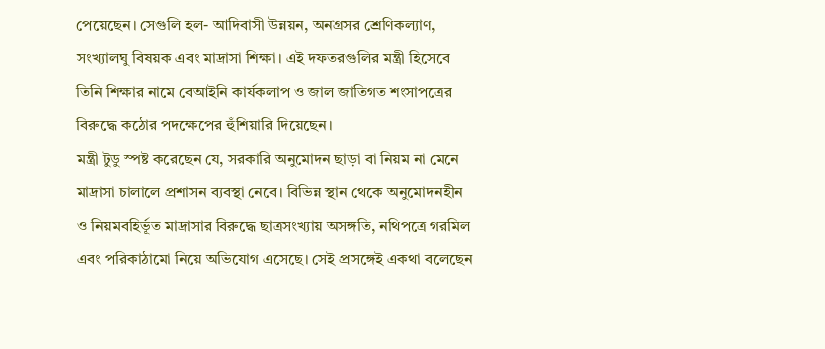পেয়েছেন। সেগুলি হল- আদিবাসী উন্নয়ন, অনগ্রসর শ্রেণিকল্যাণ, সংখ্যালঘু বিষয়ক এবং মাদ্রাসা শিক্ষা। এই দফতরগুলির মন্ত্রী হিসেবে তিনি শিক্ষার নামে বেআইনি কার্যকলাপ ও জাল জাতিগত শংসাপত্রের বিরুদ্ধে কঠোর পদক্ষেপের হুঁশিয়ারি দিয়েছেন।
মন্ত্রী টুডু স্পষ্ট করেছেন যে, সরকারি অনুমোদন ছাড়া বা নিয়ম না মেনে মাদ্রাসা চালালে প্রশাসন ব্যবস্থা নেবে। বিভিন্ন স্থান থেকে অনুমোদনহীন ও নিয়মবহির্ভূত মাদ্রাসার বিরুদ্ধে ছাত্রসংখ্যায় অসঙ্গতি, নথিপত্রে গরমিল এবং পরিকাঠামো নিয়ে অভিযোগ এসেছে। সেই প্রসঙ্গেই একথা বলেছেন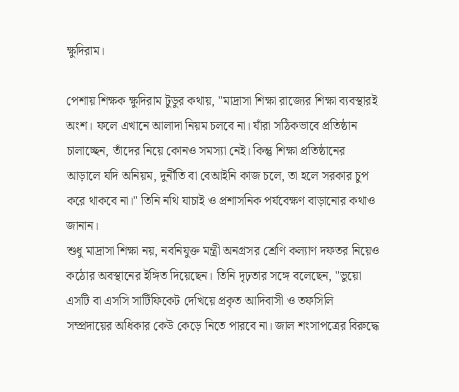ক্ষুদিরাম।

পেশায় শিক্ষক ক্ষুদিরাম টুডুর কথায়, "মাদ্রাসা শিক্ষা রাজ্যের শিক্ষা ব্যবস্থারই অংশ। ফলে এখানে আলাদা নিয়ম চলবে না। যাঁরা সঠিকভাবে প্রতিষ্ঠান চালাচ্ছেন, তাঁদের নিয়ে কোনও সমস্যা নেই। কিন্তু শিক্ষা প্রতিষ্ঠানের আড়ালে যদি অনিয়ম, দুর্নীতি বা বেআইনি কাজ চলে, তা হলে সরকার চুপ করে থাকবে না।" তিনি নথি যাচাই ও প্রশাসনিক পর্যবেক্ষণ বাড়ানোর কথাও জানান।
শুধু মাদ্রাসা শিক্ষা নয়, নবনিযুক্ত মন্ত্রী অনগ্রসর শ্রেণি কল্যাণ দফতর নিয়েও কঠোর অবস্থানের ইঙ্গিত দিয়েছেন। তিনি দৃঢ়তার সঙ্গে বলেছেন, "ভুয়ো এসটি বা এসসি সার্টিফিকেট দেখিয়ে প্রকৃত আদিবাসী ও তফসিলি সম্প্রদায়ের অধিকার কেউ কেড়ে নিতে পারবে না। জাল শংসাপত্রের বিরুদ্ধে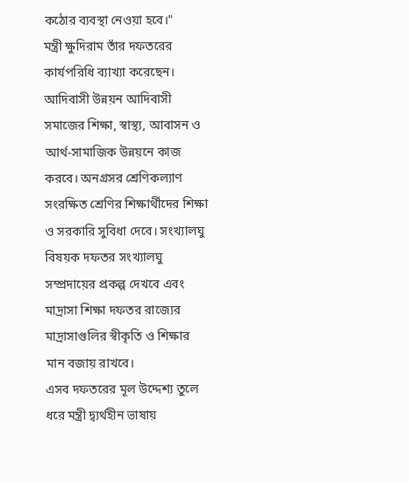কঠোর ব্যবস্থা নেওয়া হবে।"
মন্ত্রী ক্ষুদিরাম তাঁর দফতরের কার্যপরিধি ব্যাখ্যা করেছেন। আদিবাসী উন্নয়ন আদিবাসী সমাজের শিক্ষা, স্বাস্থ্য, আবাসন ও আর্থ-সামাজিক উন্নয়নে কাজ করবে। অনগ্রসর শ্রেণিকল্যাণ সংরক্ষিত শ্রেণির শিক্ষার্থীদের শিক্ষা ও সরকারি সুবিধা দেবে। সংখ্যালঘু বিষয়ক দফতর সংখ্যালঘু সম্প্রদায়ের প্রকল্প দেখবে এবং মাদ্রাসা শিক্ষা দফতর রাজ্যের মাদ্রাসাগুলির স্বীকৃতি ও শিক্ষার মান বজায় রাখবে।
এসব দফতরের মূল উদ্দেশ্য তুলে ধরে মন্ত্রী দ্ব্যর্থহীন ভাষায়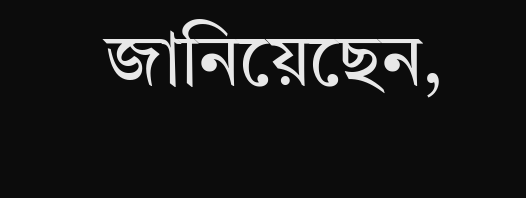জানিয়েছেন,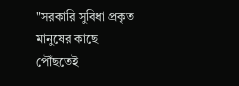"সরকারি সুবিধা প্রকৃত মানুষের কাছে পৌঁছতেই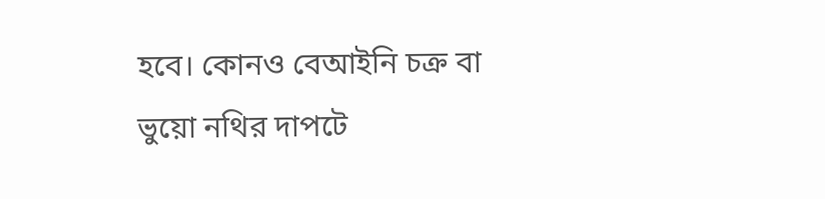হবে। কোনও বেআইনি চক্র বা ভুয়ো নথির দাপটে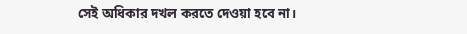সেই অধিকার দখল করতে দেওয়া হবে না।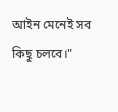আইন মেনেই সব কিছু চলবে।"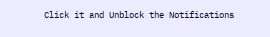Click it and Unblock the Notifications